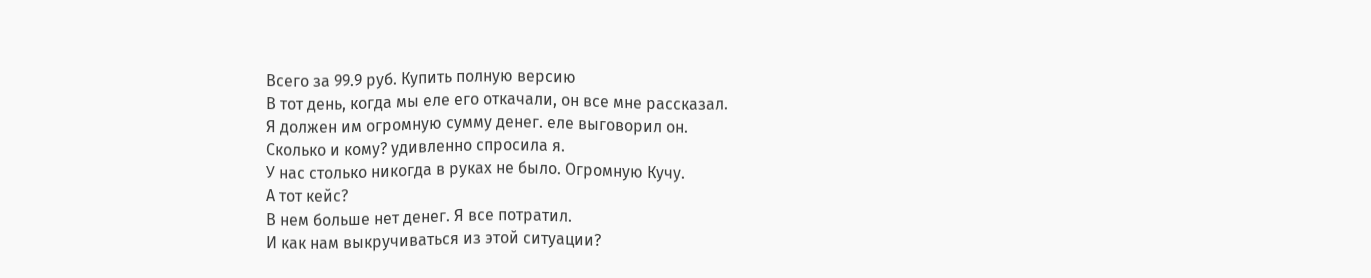Всего за 99.9 руб. Купить полную версию
В тот день, когда мы еле его откачали, он все мне рассказал.
Я должен им огромную сумму денег. еле выговорил он.
Сколько и кому? удивленно спросила я.
У нас столько никогда в руках не было. Огромную Кучу.
А тот кейс?
В нем больше нет денег. Я все потратил.
И как нам выкручиваться из этой ситуации?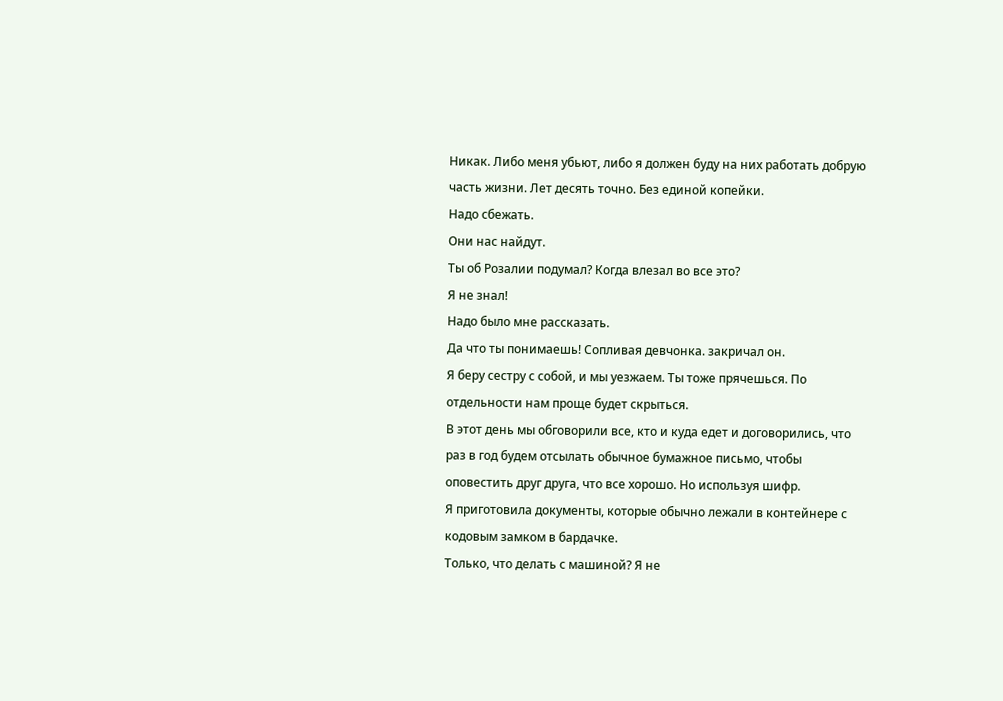Никак. Либо меня убьют, либо я должен буду на них работать добрую часть жизни. Лет десять точно. Без единой копейки.
Надо сбежать.
Они нас найдут.
Ты об Розалии подумал? Когда влезал во все это?
Я не знал!
Надо было мне рассказать.
Да что ты понимаешь! Сопливая девчонка. закричал он.
Я беру сестру с собой, и мы уезжаем. Ты тоже прячешься. По отдельности нам проще будет скрыться.
В этот день мы обговорили все, кто и куда едет и договорились, что раз в год будем отсылать обычное бумажное письмо, чтобы оповестить друг друга, что все хорошо. Но используя шифр.
Я приготовила документы, которые обычно лежали в контейнере с кодовым замком в бардачке.
Только, что делать с машиной? Я не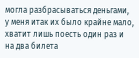могла разбрасываться деньгами, у меня итак их было крайне мало, хватит лишь поесть один раз и на два билета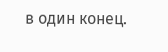в один конец.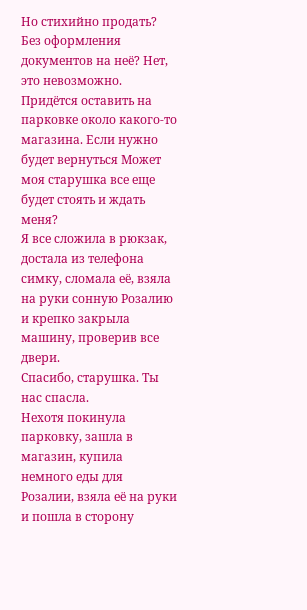Но стихийно продать? Без оформления документов на неё? Нет, это невозможно.
Придётся оставить на парковке около какого-то магазина. Если нужно будет вернуться Может моя старушка все еще будет стоять и ждать меня?
Я все сложила в рюкзак, достала из телефона симку, сломала её, взяла на руки сонную Розалию и крепко закрыла машину, проверив все двери.
Спасибо, старушка. Ты нас спасла.
Нехотя покинула парковку, зашла в магазин, купила немного еды для Розалии, взяла её на руки и пошла в сторону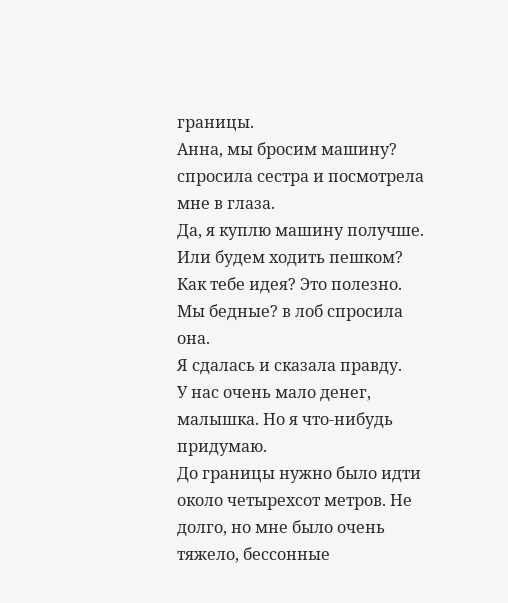границы.
Анна, мы бросим машину? спросила сестра и посмотрела мне в глаза.
Да, я куплю машину получше. Или будем ходить пешком? Как тебе идея? Это полезно.
Мы бедные? в лоб спросила она.
Я сдалась и сказала правду.
У нас очень мало денег, малышка. Но я что-нибудь придумаю.
До границы нужно было идти около четырехсот метров. Не долго, но мне было очень тяжело, бессонные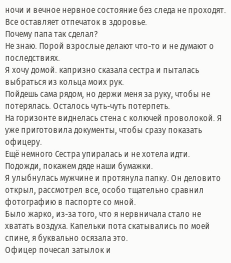ночи и вечное нервное состояние без следа не проходят. Все оставляет отпечаток в здоровье.
Почему папа так сделал?
Не знаю. Порой взрослые делают что-то и не думают о последствиях.
Я хочу домой. капризно сказала сестра и пыталась выбраться из кольца моих рук.
Пойдешь сама рядом, но держи меня за руку, чтобы не потерялась. Осталось чуть-чуть потерпеть.
На горизонте виднелась стена с колючей проволокой. Я уже приготовила документы, чтобы сразу показать офицеру.
Ещё немного Сестра упиралась и не хотела идти.
Подожди, покажем дяде наши бумажки.
Я улыбнулась мужчине и протянула папку. Он деловито открыл, рассмотрел все, особо тщательно сравнил фотографию в паспорте со мной.
Было жарко, из-за того, что я нервничала стало не хватать воздуха. Капельки пота скатывались по моей спине, я буквально осязала это.
Офицер почесал затылок и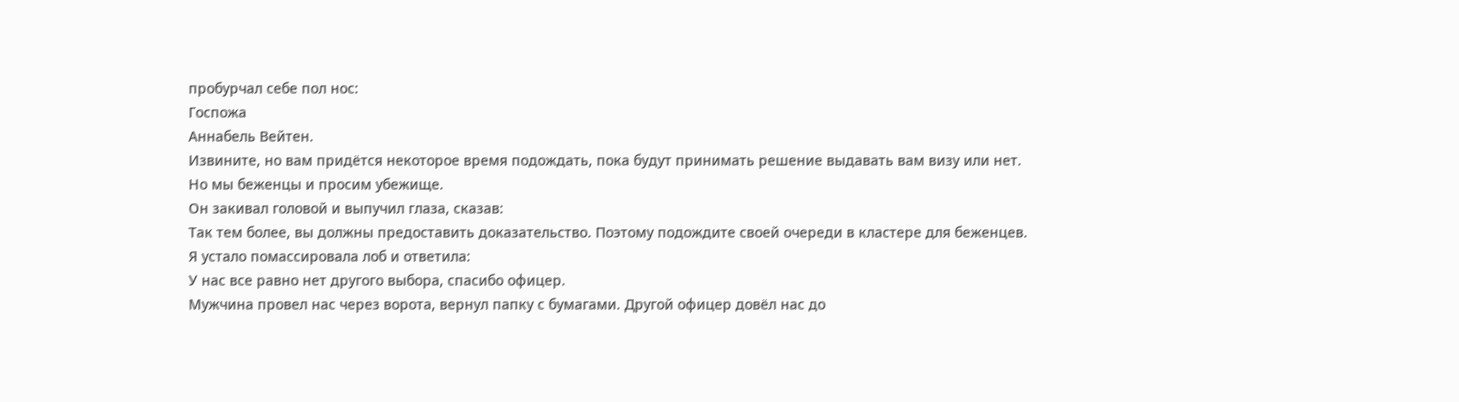пробурчал себе пол нос:
Госпожа
Аннабель Вейтен.
Извините, но вам придётся некоторое время подождать, пока будут принимать решение выдавать вам визу или нет.
Но мы беженцы и просим убежище.
Он закивал головой и выпучил глаза, сказав:
Так тем более, вы должны предоставить доказательство. Поэтому подождите своей очереди в кластере для беженцев.
Я устало помассировала лоб и ответила:
У нас все равно нет другого выбора, спасибо офицер.
Мужчина провел нас через ворота, вернул папку с бумагами. Другой офицер довёл нас до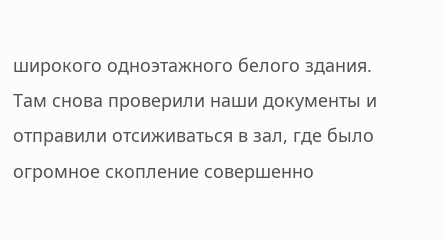широкого одноэтажного белого здания.
Там снова проверили наши документы и отправили отсиживаться в зал, где было огромное скопление совершенно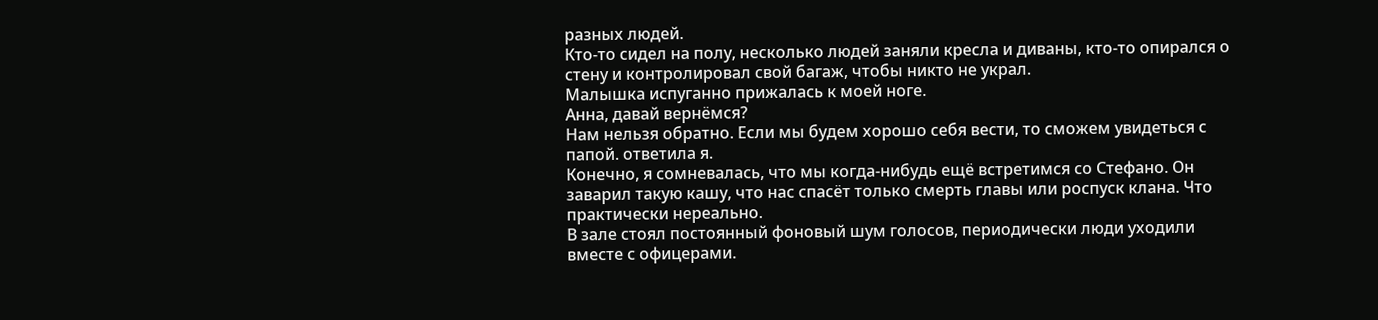разных людей.
Кто-то сидел на полу, несколько людей заняли кресла и диваны, кто-то опирался о стену и контролировал свой багаж, чтобы никто не украл.
Малышка испуганно прижалась к моей ноге.
Анна, давай вернёмся?
Нам нельзя обратно. Если мы будем хорошо себя вести, то сможем увидеться с папой. ответила я.
Конечно, я сомневалась, что мы когда-нибудь ещё встретимся со Стефано. Он заварил такую кашу, что нас спасёт только смерть главы или роспуск клана. Что практически нереально.
В зале стоял постоянный фоновый шум голосов, периодически люди уходили вместе с офицерами.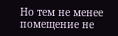Но тем не менее помещение не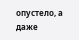опустело, а даже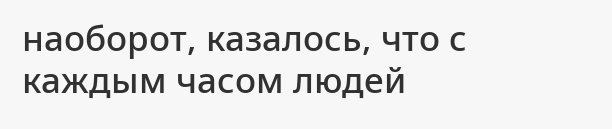наоборот, казалось, что с каждым часом людей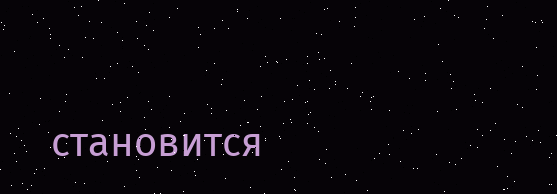становится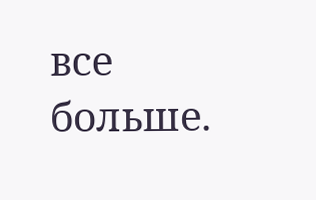все больше.